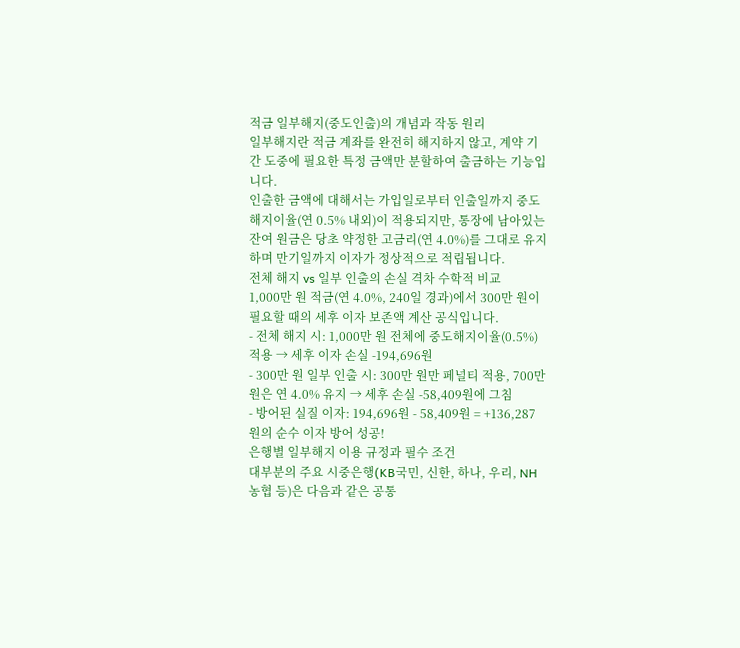적금 일부해지(중도인출)의 개념과 작동 원리
일부해지란 적금 계좌를 완전히 해지하지 않고, 계약 기간 도중에 필요한 특정 금액만 분할하여 출금하는 기능입니다.
인출한 금액에 대해서는 가입일로부터 인출일까지 중도해지이율(연 0.5% 내외)이 적용되지만, 통장에 남아있는 잔여 원금은 당초 약정한 고금리(연 4.0%)를 그대로 유지하며 만기일까지 이자가 정상적으로 적립됩니다.
전체 해지 vs 일부 인출의 손실 격차 수학적 비교
1,000만 원 적금(연 4.0%, 240일 경과)에서 300만 원이 필요할 때의 세후 이자 보존액 계산 공식입니다.
- 전체 해지 시: 1,000만 원 전체에 중도해지이율(0.5%) 적용 → 세후 이자 손실 -194,696원
- 300만 원 일부 인출 시: 300만 원만 페널티 적용, 700만 원은 연 4.0% 유지 → 세후 손실 -58,409원에 그침
- 방어된 실질 이자: 194,696원 - 58,409원 = +136,287원의 순수 이자 방어 성공!
은행별 일부해지 이용 규정과 필수 조건
대부분의 주요 시중은행(KB국민, 신한, 하나, 우리, NH농협 등)은 다음과 같은 공통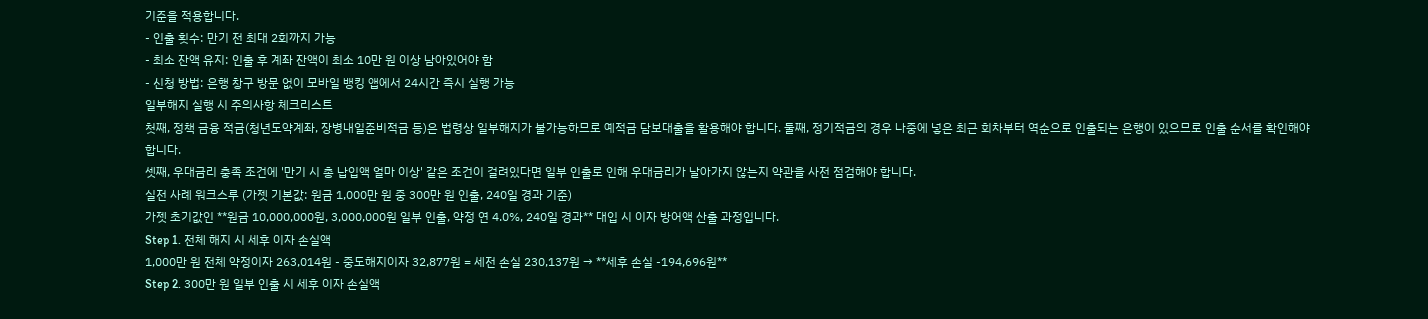기준을 적용합니다.
- 인출 횟수: 만기 전 최대 2회까지 가능
- 최소 잔액 유지: 인출 후 계좌 잔액이 최소 10만 원 이상 남아있어야 함
- 신청 방법: 은행 창구 방문 없이 모바일 뱅킹 앱에서 24시간 즉시 실행 가능
일부해지 실행 시 주의사항 체크리스트
첫째, 정책 금융 적금(청년도약계좌, 장병내일준비적금 등)은 법령상 일부해지가 불가능하므로 예적금 담보대출을 활용해야 합니다. 둘째, 정기적금의 경우 나중에 넣은 최근 회차부터 역순으로 인출되는 은행이 있으므로 인출 순서를 확인해야 합니다.
셋째, 우대금리 충족 조건에 '만기 시 총 납입액 얼마 이상' 같은 조건이 걸려있다면 일부 인출로 인해 우대금리가 날아가지 않는지 약관을 사전 점검해야 합니다.
실전 사례 워크스루 (가젯 기본값: 원금 1,000만 원 중 300만 원 인출, 240일 경과 기준)
가젯 초기값인 **원금 10,000,000원, 3,000,000원 일부 인출, 약정 연 4.0%, 240일 경과** 대입 시 이자 방어액 산출 과정입니다.
Step 1. 전체 해지 시 세후 이자 손실액
1,000만 원 전체 약정이자 263,014원 - 중도해지이자 32,877원 = 세전 손실 230,137원 → **세후 손실 -194,696원**
Step 2. 300만 원 일부 인출 시 세후 이자 손실액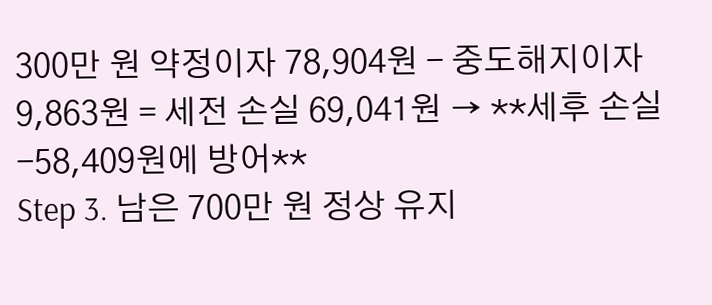300만 원 약정이자 78,904원 - 중도해지이자 9,863원 = 세전 손실 69,041원 → **세후 손실 -58,409원에 방어**
Step 3. 남은 700만 원 정상 유지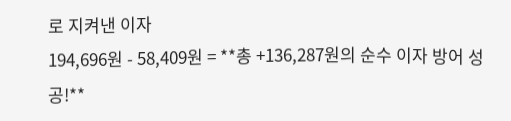로 지켜낸 이자
194,696원 - 58,409원 = **총 +136,287원의 순수 이자 방어 성공!**